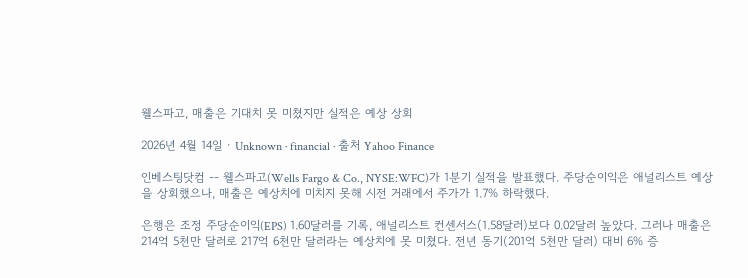웰스파고, 매출은 기대치 못 미쳤지만 실적은 예상 상회

2026년 4월 14일 · Unknown · financial · 출처 Yahoo Finance

인베스팅닷컴 -- 웰스파고(Wells Fargo & Co., NYSE:WFC)가 1분기 실적을 발표했다. 주당순이익은 애널리스트 예상을 상회했으나, 매출은 예상치에 미치지 못해 시전 거래에서 주가가 1.7% 하락했다.

은행은 조정 주당순이익(EPS) 1.60달러를 기록, 애널리스트 컨센서스(1.58달러)보다 0.02달러 높았다. 그러나 매출은 214억 5천만 달러로 217억 6천만 달러라는 예상치에 못 미쳤다. 전년 동기(201억 5천만 달러) 대비 6% 증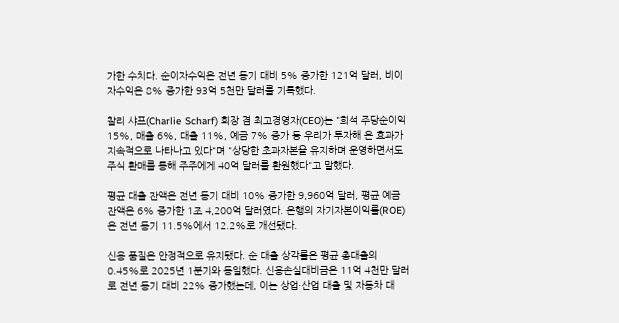가한 수치다. 순이자수익은 전년 동기 대비 5% 증가한 121억 달러, 비이자수익은 8% 증가한 93억 5천만 달러를 기록했다.

찰리 샤프(Charlie Scharf) 회장 겸 최고경영자(CEO)는 "희석 주당순이익 15%, 매출 6%, 대출 11%, 예금 7% 증가 등 우리가 투자해 온 효과가 지속적으로 나타나고 있다"며 "상당한 초과자본을 유지하며 운영하면서도 주식 환매를 통해 주주에게 40억 달러를 환원했다"고 말했다.

평균 대출 잔액은 전년 동기 대비 10% 증가한 9,960억 달러, 평균 예금 잔액은 6% 증가한 1조 4,200억 달러였다. 은행의 자기자본이익률(ROE)은 전년 동기 11.5%에서 12.2%로 개선됐다.

신용 품질은 안정적으로 유지됐다. 순 대출 상각률은 평균 총대출의 0.45%로 2025년 1분기와 동일했다. 신용손실대비금은 11억 4천만 달러로 전년 동기 대비 22% 증가했는데, 이는 상업·산업 대출 및 자동차 대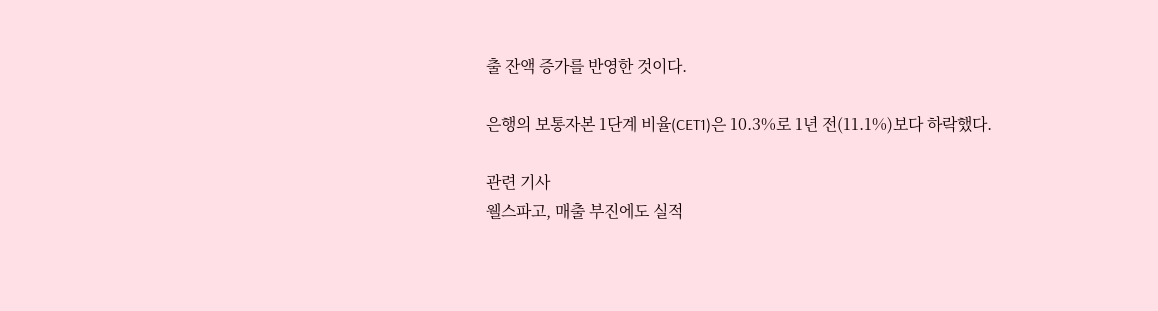출 잔액 증가를 반영한 것이다.

은행의 보통자본 1단계 비율(CET1)은 10.3%로 1년 전(11.1%)보다 하락했다.

관련 기사
웰스파고, 매출 부진에도 실적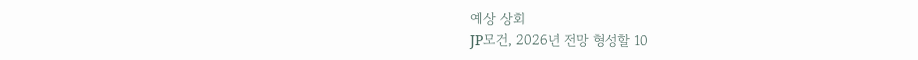예상 상회
JP모건, 2026년 전망 형성할 10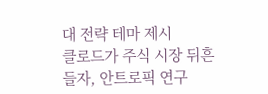대 전략 테마 제시
클로드가 주식 시장 뒤흔들자, 안트로픽 연구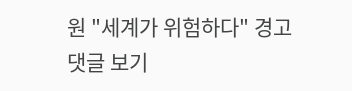원 "세계가 위험하다" 경고
댓글 보기